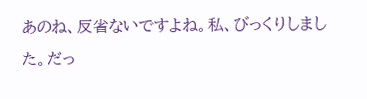あのね、反省ないですよね。私、びっくりしました。だっ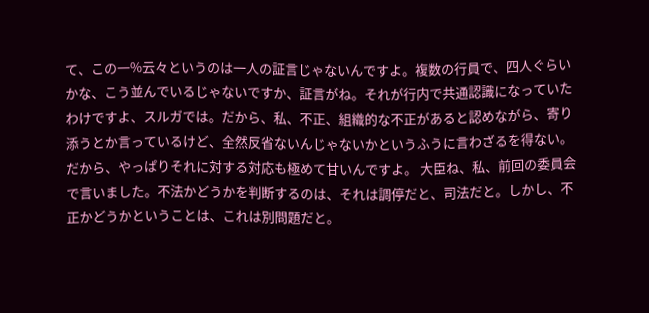て、この一%云々というのは一人の証言じゃないんですよ。複数の行員で、四人ぐらいかな、こう並んでいるじゃないですか、証言がね。それが行内で共通認識になっていたわけですよ、スルガでは。だから、私、不正、組織的な不正があると認めながら、寄り添うとか言っているけど、全然反省ないんじゃないかというふうに言わざるを得ない。だから、やっぱりそれに対する対応も極めて甘いんですよ。 大臣ね、私、前回の委員会で言いました。不法かどうかを判断するのは、それは調停だと、司法だと。しかし、不正かどうかということは、これは別問題だと。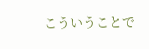こういうことで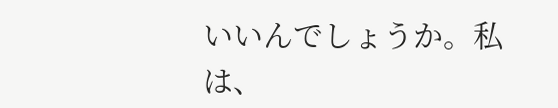いいんでしょうか。私は、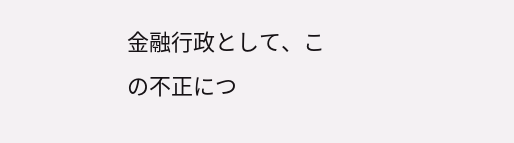金融行政として、この不正につ